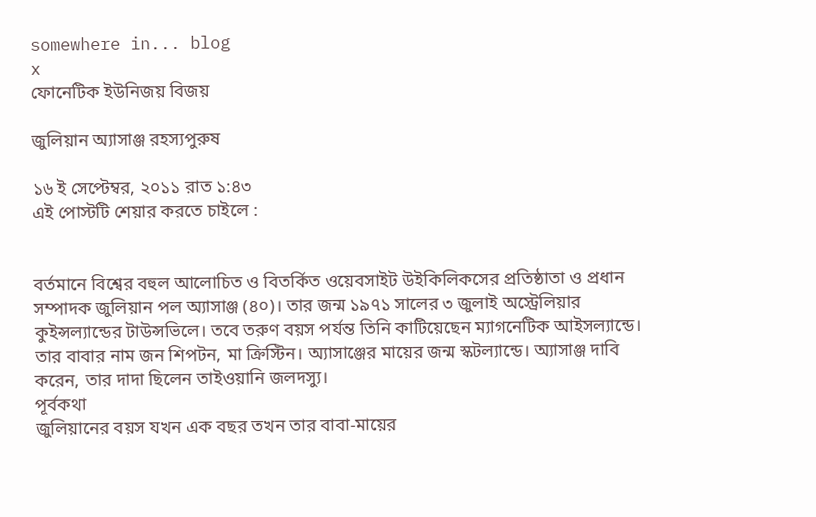somewhere in... blog
x
ফোনেটিক ইউনিজয় বিজয়

জুলিয়ান অ্যাসাঞ্জ রহস্যপুরুষ

১৬ ই সেপ্টেম্বর, ২০১১ রাত ১:৪৩
এই পোস্টটি শেয়ার করতে চাইলে :


বর্তমানে বিশ্বের বহুল আলোচিত ও বিতর্কিত ওয়েবসাইট উইকিলিকসের প্রতিষ্ঠাতা ও প্রধান সম্পাদক জুলিয়ান পল অ্যাসাঞ্জ (৪০)। তার জন্ম ১৯৭১ সালের ৩ জুলাই অস্ট্রেলিয়ার কুইন্সল্যান্ডের টাউন্সভিলে। তবে তরুণ বয়স পর্যন্ত তিনি কাটিয়েছেন ম্যাগনেটিক আইসল্যান্ডে। তার বাবার নাম জন শিপটন, মা ক্রিস্টিন। অ্যাসাঞ্জের মায়ের জন্ম স্কটল্যান্ডে। অ্যাসাঞ্জ দাবি করেন, তার দাদা ছিলেন তাইওয়ানি জলদস্যু।
পূর্বকথা
জুলিয়ানের বয়স যখন এক বছর তখন তার বাবা-মায়ের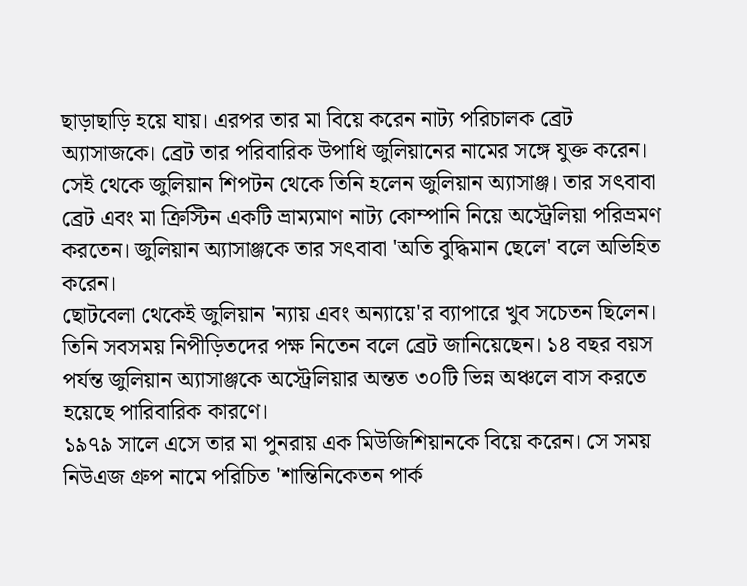ছাড়াছাড়ি হয়ে যায়। এরপর তার মা বিয়ে করেন নাট্য পরিচালক ব্রেট অ্যাসাজকে। ব্রেট তার পরিবারিক উপাধি জুলিয়ানের নামের সঙ্গে যুক্ত করেন। সেই থেকে জুলিয়ান শিপটন থেকে তিনি হলেন জুলিয়ান অ্যাসাঞ্জ। তার সৎবাবা ব্রেট এবং মা ক্রিস্টিন একটি ভ্রাম্যমাণ নাট্য কোম্পানি নিয়ে অস্ট্রেলিয়া পরিভ্রমণ করতেন। জুলিয়ান অ্যাসাঞ্জকে তার সৎবাবা 'অতি বুদ্ধিমান ছেলে' বলে অভিহিত করেন।
ছোটবেলা থেকেই জুলিয়ান 'ন্যায় এবং অন্যায়ে'র ব্যাপারে খুব সচেতন ছিলেন। তিনি সবসময় নিপীড়িতদের পক্ষ নিতেন বলে ব্রেট জানিয়েছেন। ১৪ বছর বয়স পর্যন্ত জুলিয়ান অ্যাসাঞ্জকে অস্ট্রেলিয়ার অন্তত ৩০টি ভিন্ন অঞ্চলে বাস করতে হয়েছে পারিবারিক কারণে।
১৯৭৯ সালে এসে তার মা পুনরায় এক মিউজিশিয়ানকে বিয়ে করেন। সে সময় নিউএজ গ্রুপ নামে পরিচিত 'শান্তিনিকেতন পার্ক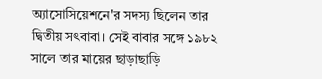অ্যাসোসিয়েশনে'র সদস্য ছিলেন তার দ্বিতীয় সৎবাবা। সেই বাবার সঙ্গে ১৯৮২ সালে তার মায়ের ছাড়াছাড়ি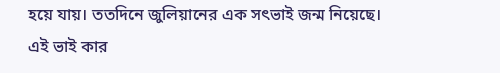হয়ে যায়। ততদিনে জুলিয়ানের এক সৎভাই জন্ম নিয়েছে। এই ভাই কার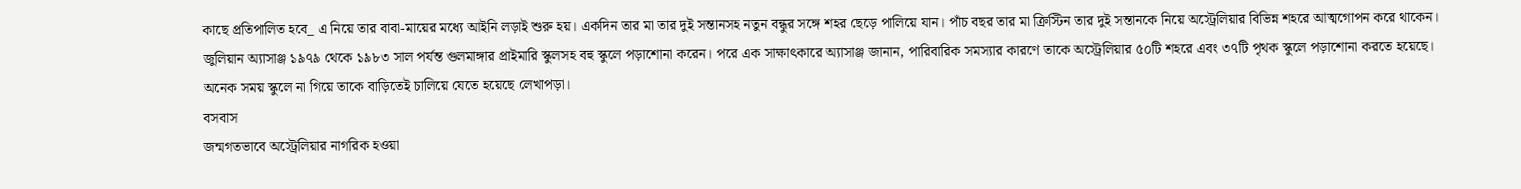কাছে প্রতিপালিত হবে_ এ নিয়ে তার বাবা-মায়ের মধ্যে আইনি লড়াই শুরু হয়। একদিন তার মা তার দুই সন্তানসহ নতুন বন্ধুর সঙ্গে শহর ছেড়ে পালিয়ে যান। পাঁচ বছর তার মা ক্রিস্টিন তার দুই সন্তানকে নিয়ে অস্ট্রেলিয়ার বিভিন্ন শহরে আত্মগোপন করে থাকেন।
জুলিয়ান অ্যাসাঞ্জ ১৯৭৯ থেকে ১৯৮৩ সাল পর্যন্ত গুলমাঙ্গার প্রাইমারি স্কুলসহ বহু স্কুলে পড়াশোনা করেন। পরে এক সাক্ষাৎকারে অ্যাসাঞ্জ জানান, পারিবারিক সমস্যার কারণে তাকে অস্ট্রেলিয়ার ৫০টি শহরে এবং ৩৭টি পৃথক স্কুলে পড়াশোনা করতে হয়েছে। অনেক সময় স্কুলে না গিয়ে তাকে বাড়িতেই চালিয়ে যেতে হয়েছে লেখাপড়া।
বসবাস
জন্মগতভাবে অস্ট্রেলিয়ার নাগরিক হওয়া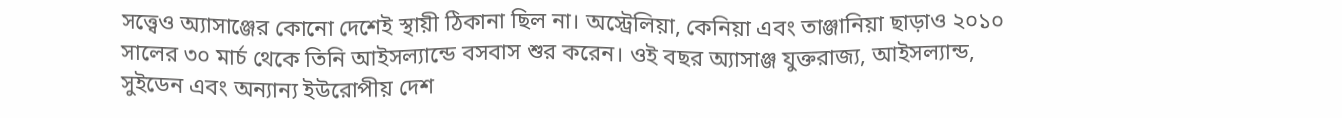সত্ত্বেও অ্যাসাঞ্জের কোনো দেশেই স্থায়ী ঠিকানা ছিল না। অস্ট্রেলিয়া, কেনিয়া এবং তাঞ্জানিয়া ছাড়াও ২০১০ সালের ৩০ মার্চ থেকে তিনি আইসল্যান্ডে বসবাস শুর করেন। ওই বছর অ্যাসাঞ্জ যুক্তরাজ্য, আইসল্যান্ড, সুইডেন এবং অন্যান্য ইউরোপীয় দেশ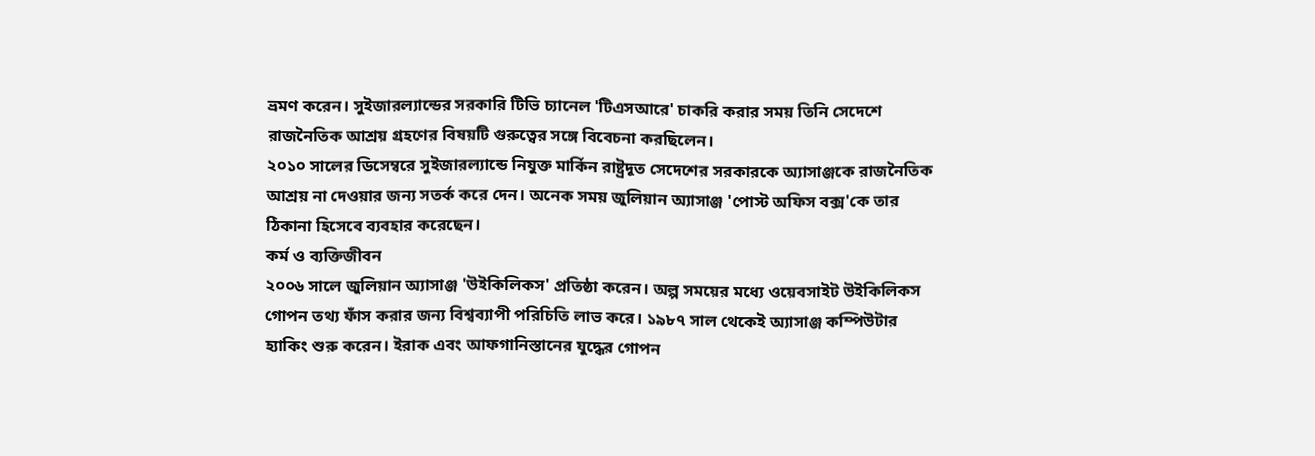ভ্রমণ করেন। সুইজারল্যান্ডের সরকারি টিভি চ্যানেল 'টিএসআরে' চাকরি করার সময় তিনি সেদেশে রাজনৈতিক আশ্রয় গ্রহণের বিষয়টি গুরুত্বের সঙ্গে বিবেচনা করছিলেন।
২০১০ সালের ডিসেম্বরে সুইজারল্যান্ডে নিযুক্ত মার্কিন রাষ্ট্রদূত সেদেশের সরকারকে অ্যাসাঞ্জকে রাজনৈতিক আশ্রয় না দেওয়ার জন্য সতর্ক করে দেন। অনেক সময় জুলিয়ান অ্যাসাঞ্জ 'পোস্ট অফিস বক্স'কে তার ঠিকানা হিসেবে ব্যবহার করেছেন।
কর্ম ও ব্যক্তিজীবন
২০০৬ সালে জুলিয়ান অ্যাসাঞ্জ 'উইকিলিকস' প্রতিষ্ঠা করেন। অল্প সময়ের মধ্যে ওয়েবসাইট উইকিলিকস গোপন তথ্য ফাঁস করার জন্য বিশ্বব্যাপী পরিচিতি লাভ করে। ১৯৮৭ সাল থেকেই অ্যাসাঞ্জ কম্পিউটার হ্যাকিং শুরু করেন। ইরাক এবং আফগানিস্তানের যুদ্ধের গোপন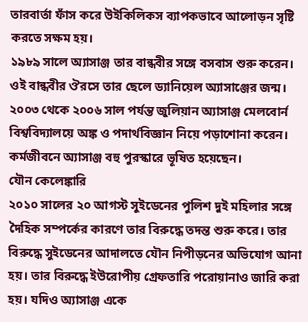তারবার্তা ফাঁস করে উইকিলিকস ব্যাপকভাবে আলোড়ন সৃষ্টি করতে সক্ষম হয়।
১৯৮৯ সালে অ্যাসাঞ্জ তার বান্ধবীর সঙ্গে বসবাস শুরু করেন। ওই বান্ধবীর ঔরসে তার ছেলে ড্যানিয়েল অ্যাসাঞ্জের জন্ম। ২০০৩ থেকে ২০০৬ সাল পর্যন্ত জুলিয়ান অ্যাসাঞ্জ মেলবোর্ন বিশ্ববিদ্যালয়ে অঙ্ক ও পদার্থবিজ্ঞান নিয়ে পড়াশোনা করেন। কর্মজীবনে অ্যাসাঞ্জ বহু পুরস্কারে ভূষিত হয়েছেন।
যৌন কেলেঙ্কারি
২০১০ সালের ২০ আগস্ট সুইডেনের পুলিশ দুই মহিলার সঙ্গে দৈহিক সম্পর্কের কারণে তার বিরুদ্ধে তদন্ত শুরু করে। তার বিরুদ্ধে সুইডেনের আদালতে যৌন নিপীড়নের অভিযোগ আনা হয়। তার বিরুদ্ধে ইউরোপীয় গ্রেফতারি পরোয়ানাও জারি করা হয়। যদিও অ্যাসাঞ্জ একে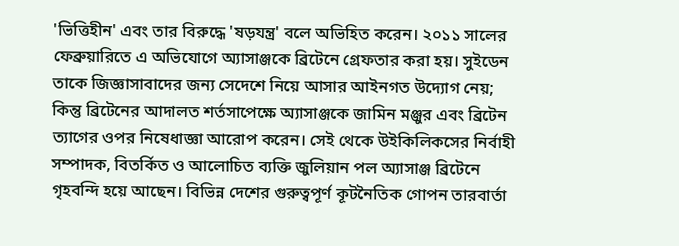'ভিত্তিহীন' এবং তার বিরুদ্ধে 'ষড়যন্ত্র' বলে অভিহিত করেন। ২০১১ সালের ফেব্রুয়ারিতে এ অভিযোগে অ্যাসাঞ্জকে ব্রিটেনে গ্রেফতার করা হয়। সুইডেন তাকে জিজ্ঞাসাবাদের জন্য সেদেশে নিয়ে আসার আইনগত উদ্যোগ নেয়; কিন্তু ব্রিটেনের আদালত শর্তসাপেক্ষে অ্যাসাঞ্জকে জামিন মঞ্জুর এবং ব্রিটেন ত্যাগের ওপর নিষেধাজ্ঞা আরোপ করেন। সেই থেকে উইকিলিকসের নির্বাহী সম্পাদক, বিতর্কিত ও আলোচিত ব্যক্তি জুলিয়ান পল অ্যাসাঞ্জ ব্রিটেনে গৃহবন্দি হয়ে আছেন। বিভিন্ন দেশের গুরুত্বপূর্ণ কূটনৈতিক গোপন তারবার্তা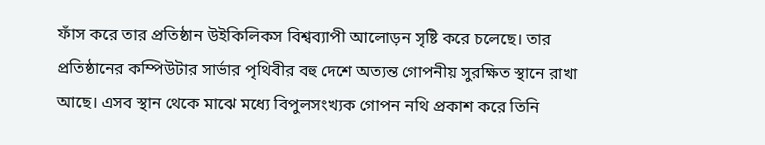ফাঁস করে তার প্রতিষ্ঠান উইকিলিকস বিশ্বব্যাপী আলোড়ন সৃষ্টি করে চলেছে। তার প্রতিষ্ঠানের কম্পিউটার সার্ভার পৃথিবীর বহু দেশে অত্যন্ত গোপনীয় সুরক্ষিত স্থানে রাখা আছে। এসব স্থান থেকে মাঝে মধ্যে বিপুলসংখ্যক গোপন নথি প্রকাশ করে তিনি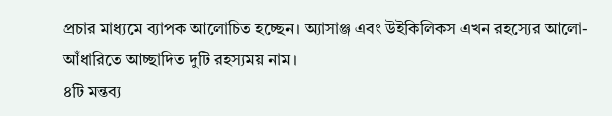প্রচার মাধ্যমে ব্যাপক আলোচিত হচ্ছেন। অ্যাসাঞ্জ এবং উইকিলিকস এখন রহস্যের আলো-আঁধারিতে আচ্ছাদিত দুটি রহস্যময় নাম।
৪টি মন্তব্য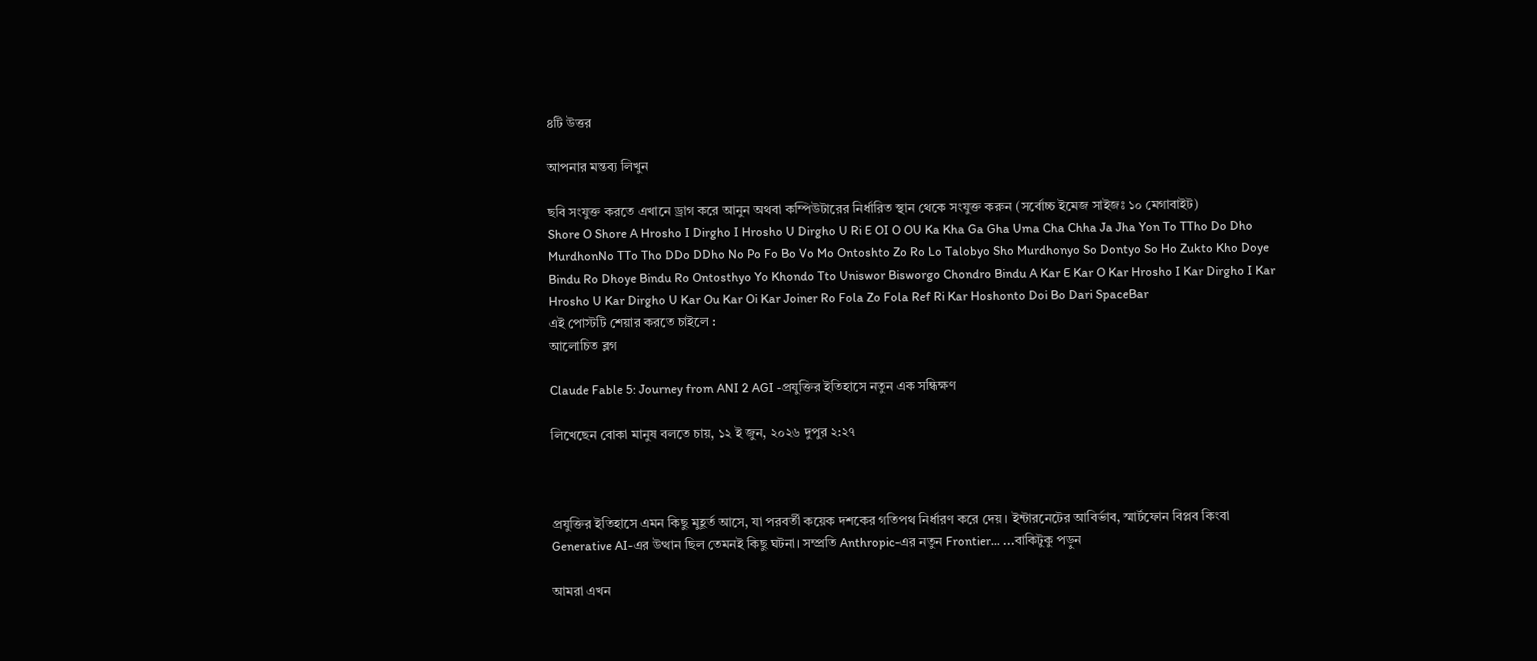৪টি উত্তর

আপনার মন্তব্য লিখুন

ছবি সংযুক্ত করতে এখানে ড্রাগ করে আনুন অথবা কম্পিউটারের নির্ধারিত স্থান থেকে সংযুক্ত করুন (সর্বোচ্চ ইমেজ সাইজঃ ১০ মেগাবাইট)
Shore O Shore A Hrosho I Dirgho I Hrosho U Dirgho U Ri E OI O OU Ka Kha Ga Gha Uma Cha Chha Ja Jha Yon To TTho Do Dho MurdhonNo TTo Tho DDo DDho No Po Fo Bo Vo Mo Ontoshto Zo Ro Lo Talobyo Sho Murdhonyo So Dontyo So Ho Zukto Kho Doye Bindu Ro Dhoye Bindu Ro Ontosthyo Yo Khondo Tto Uniswor Bisworgo Chondro Bindu A Kar E Kar O Kar Hrosho I Kar Dirgho I Kar Hrosho U Kar Dirgho U Kar Ou Kar Oi Kar Joiner Ro Fola Zo Fola Ref Ri Kar Hoshonto Doi Bo Dari SpaceBar
এই পোস্টটি শেয়ার করতে চাইলে :
আলোচিত ব্লগ

Claude Fable 5: Journey from ANI 2 AGI -প্রযুক্তির ইতিহাসে নতুন এক সন্ধিক্ষণ

লিখেছেন বোকা মানুষ বলতে চায়, ১২ ই জুন, ২০২৬ দুপুর ২:২৭



প্রযুক্তির ইতিহাসে এমন কিছু মুহূর্ত আসে, যা পরবর্তী কয়েক দশকের গতিপথ নির্ধারণ করে দেয়। ইন্টারনেটের আবির্ভাব, স্মার্টফোন বিপ্লব কিংবা Generative AI-এর উত্থান ছিল তেমনই কিছু ঘটনা। সম্প্রতি Anthropic-এর নতুন Frontier... ...বাকিটুকু পড়ুন

আমরা এখন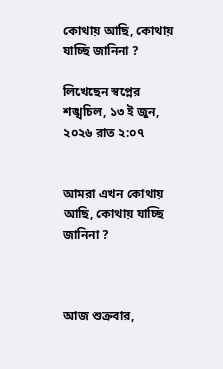কোথায় আছি, কোথায় যাচ্ছি জানিনা ?

লিখেছেন স্বপ্নের শঙ্খচিল, ১৩ ই জুন, ২০২৬ রাত ২:০৭


আমরা এখন কোথায় আছি, কোথায় যাচ্ছি জানিনা ?



আজ শুক্রবার,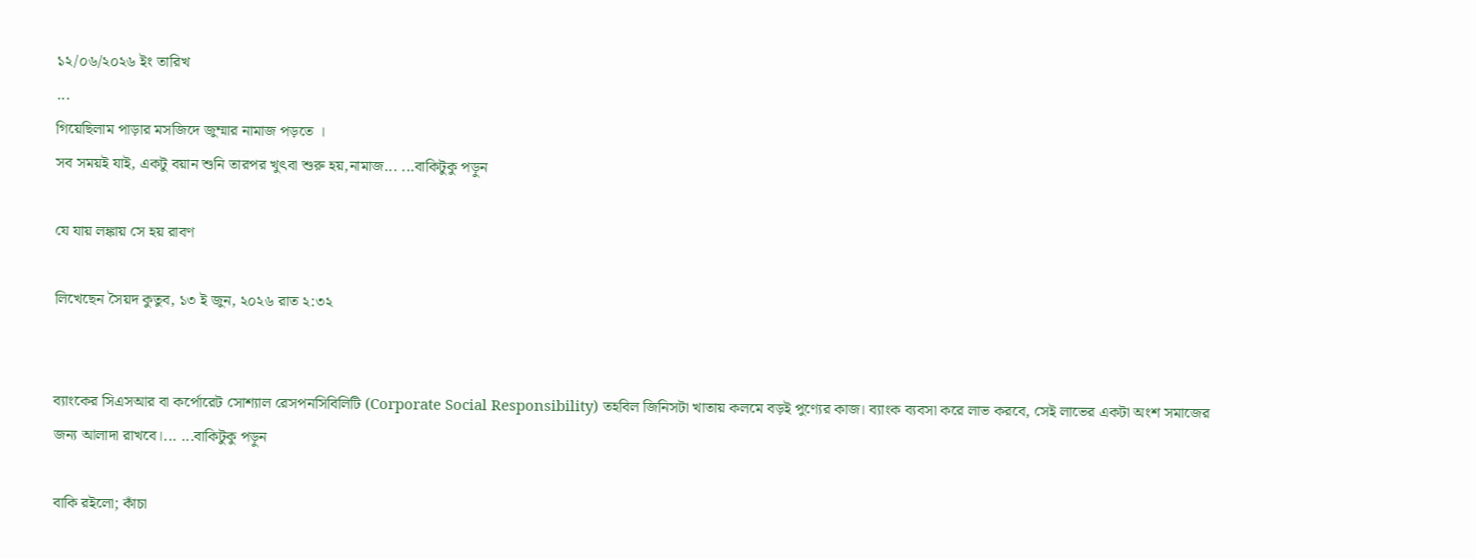১২/০৬/২০২৬ ইং তারিখ
...
গিয়েছিলাম পাড়ার মসজিদে জুম্মার নামাজ পড়তে ।
সব সময়ই যাই, একটু বয়ান শুনি তারপর খুৎবা শুরু হয়,নামাজ... ...বাকিটুকু পড়ুন

যে যায় লঙ্কায় সে হয় রাবণ

লিখেছেন সৈয়দ কুতুব, ১৩ ই জুন, ২০২৬ রাত ২:৩২


ব্যাংকের সিএসআর বা কর্পোরেট সোশ্যাল রেসপনসিবিলিটি (Corporate Social Responsibility) তহবিল জিনিসটা খাতায় কলমে বড়ই পুণ্যের কাজ। ব্যাংক ব্যবসা করে লাভ করবে, সেই লাভের একটা অংশ সমাজের জন্য আলাদা রাখবে।... ...বাকিটুকু পড়ুন

বাকি রইলো; কাঁচা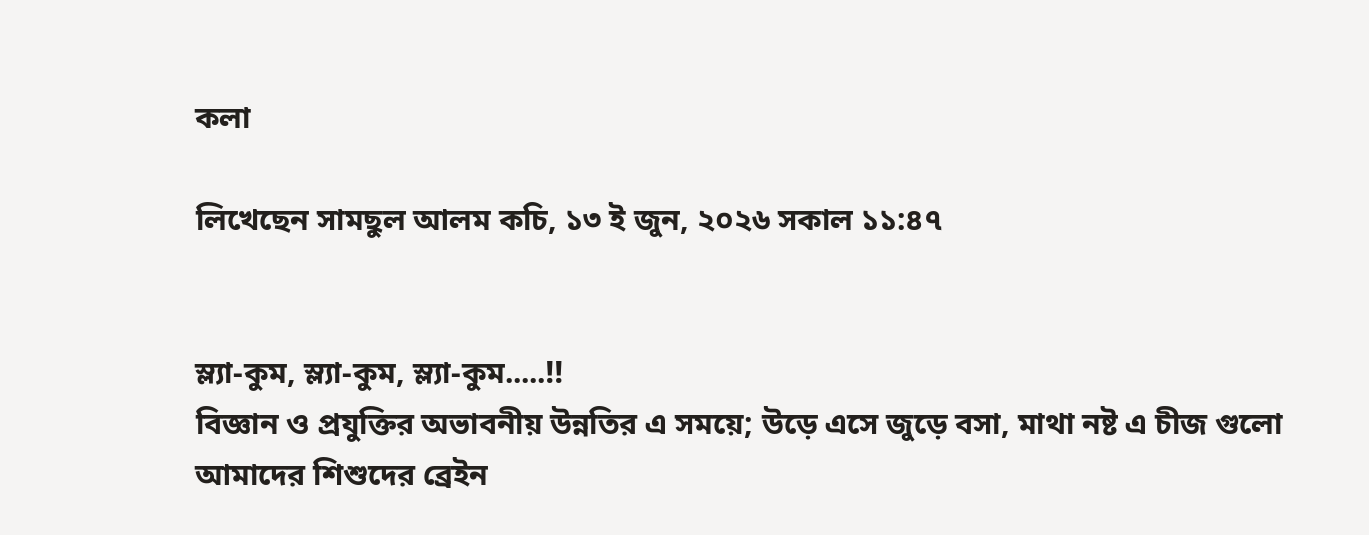কলা

লিখেছেন সামছুল আলম কচি, ১৩ ই জুন, ২০২৬ সকাল ১১:৪৭


স্ল্যা-কুম, স্ল্যা-কুম, স্ল্যা-কুম.....!!
বিজ্ঞান ও প্রযুক্তির অভাবনীয় উন্নতির এ সময়ে; উড়ে এসে জুড়ে বসা, মাথা নষ্ট এ চীজ গুলো আমাদের শিশুদের ব্রেইন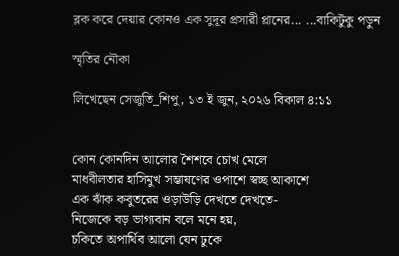ব্লক করে দেয়ার কোনও এক সুদূর প্রসারী প্লানের... ...বাকিটুকু পড়ুন

স্মৃতির নৌকা

লিখেছেন সেজুতি_শিপু, ১৩ ই জুন, ২০২৬ বিকাল ৪:১১


কোন কোনদিন আলোর শৈশবে চোখ মেলে
মাধবীলতার হাসিমুখ সম্ভাষণের ওপাশে স্বচ্ছ আকাশে
এক ঝাঁক কবুতরের ওড়াউড়ি দেখতে দেখতে-
নিজেকে বড় ভাগ্যবান বলে মনে হয়,
চকিতে অপার্থিব আলো যেন ঢুকে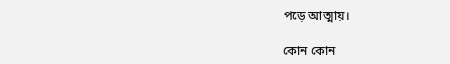পড়ে আত্মায়।

কোন কোন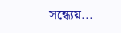সন্ধ‍্যেয়...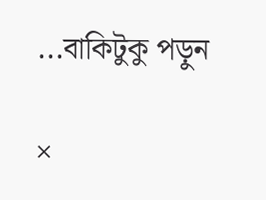...বাকিটুকু পড়ুন

×